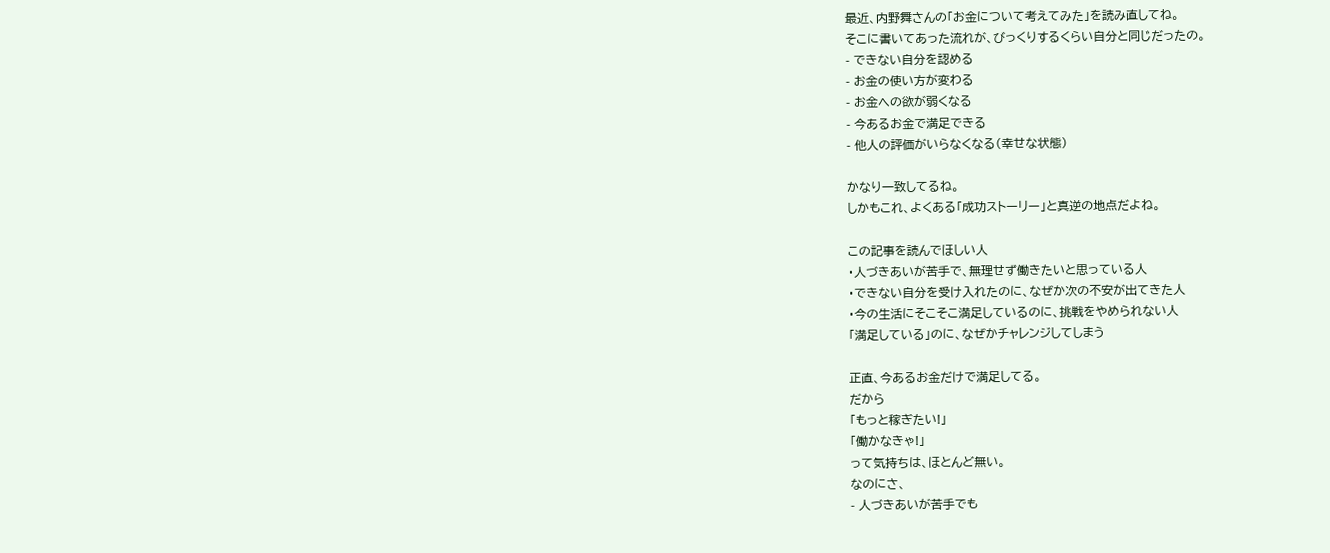最近、内野舞さんの「お金について考えてみた」を読み直してね。
そこに書いてあった流れが、びっくりするくらい自分と同じだったの。
- できない自分を認める
- お金の使い方が変わる
- お金への欲が弱くなる
- 今あるお金で満足できる
- 他人の評価がいらなくなる(幸せな状態)

かなり一致してるね。
しかもこれ、よくある「成功ストーリー」と真逆の地点だよね。

この記事を読んでほしい人
・人づきあいが苦手で、無理せず働きたいと思っている人
・できない自分を受け入れたのに、なぜか次の不安が出てきた人
・今の生活にそこそこ満足しているのに、挑戦をやめられない人
「満足している」のに、なぜかチャレンジしてしまう

正直、今あるお金だけで満足してる。
だから
「もっと稼ぎたい!」
「働かなきゃ!」
って気持ちは、ほとんど無い。
なのにさ、
- 人づきあいが苦手でも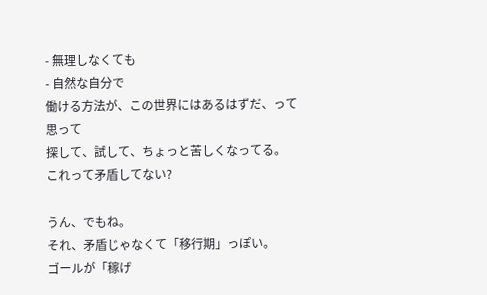- 無理しなくても
- 自然な自分で
働ける方法が、この世界にはあるはずだ、って思って
探して、試して、ちょっと苦しくなってる。
これって矛盾してない?

うん、でもね。
それ、矛盾じゃなくて「移行期」っぽい。
ゴールが「稼げ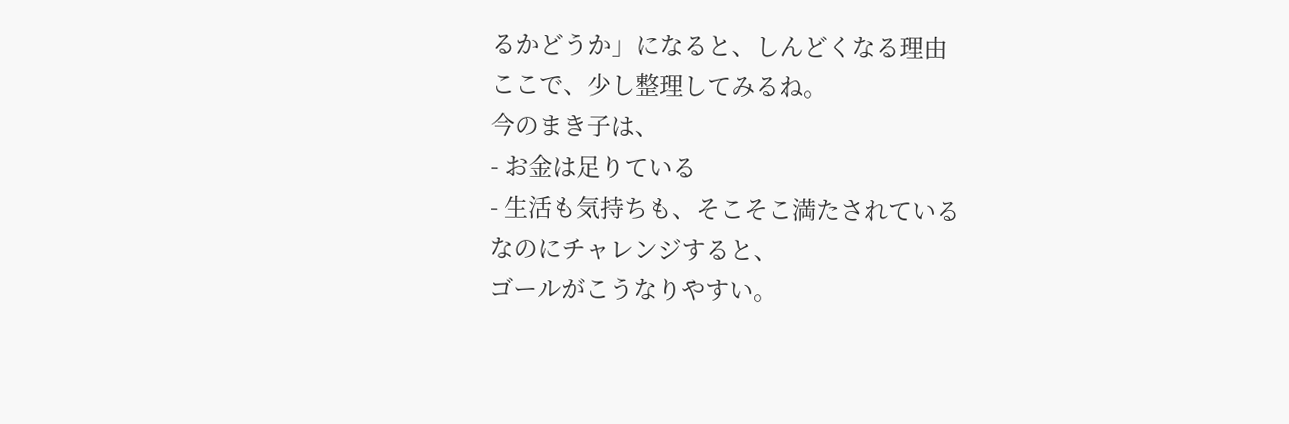るかどうか」になると、しんどくなる理由
ここで、少し整理してみるね。
今のまき子は、
- お金は足りている
- 生活も気持ちも、そこそこ満たされている
なのにチャレンジすると、
ゴールがこうなりやすい。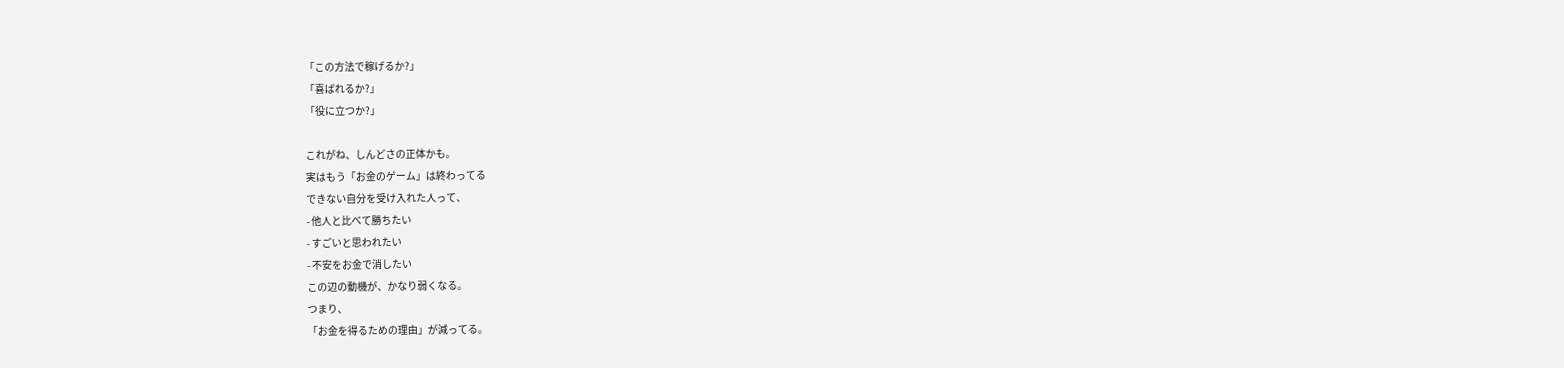「この方法で稼げるか?」
「喜ばれるか?」
「役に立つか?」

これがね、しんどさの正体かも。
実はもう「お金のゲーム」は終わってる
できない自分を受け入れた人って、
- 他人と比べて勝ちたい
- すごいと思われたい
- 不安をお金で消したい
この辺の動機が、かなり弱くなる。
つまり、
「お金を得るための理由」が減ってる。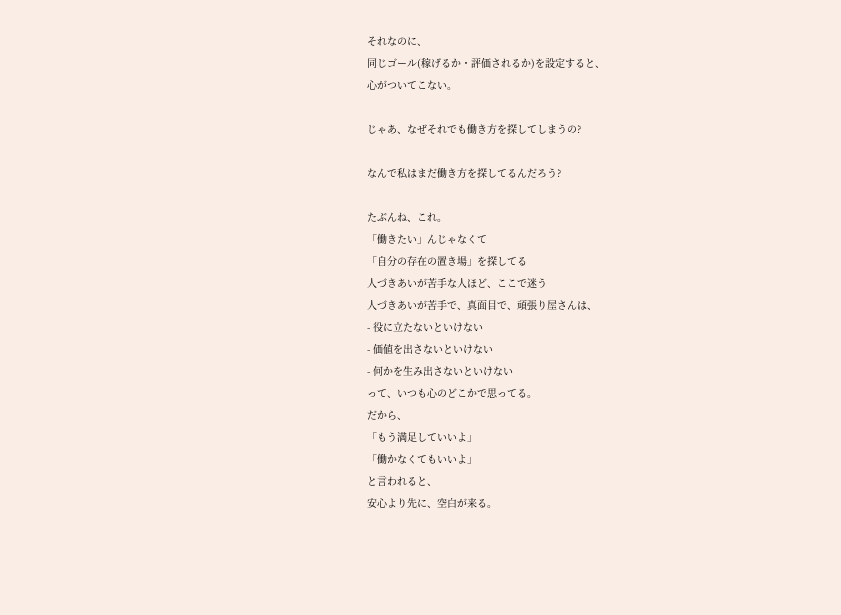それなのに、
同じゴール(稼げるか・評価されるか)を設定すると、
心がついてこない。

じゃあ、なぜそれでも働き方を探してしまうの?

なんで私はまだ働き方を探してるんだろう?

たぶんね、これ。
「働きたい」んじゃなくて
「自分の存在の置き場」を探してる
人づきあいが苦手な人ほど、ここで迷う
人づきあいが苦手で、真面目で、頑張り屋さんは、
- 役に立たないといけない
- 価値を出さないといけない
- 何かを生み出さないといけない
って、いつも心のどこかで思ってる。
だから、
「もう満足していいよ」
「働かなくてもいいよ」
と言われると、
安心より先に、空白が来る。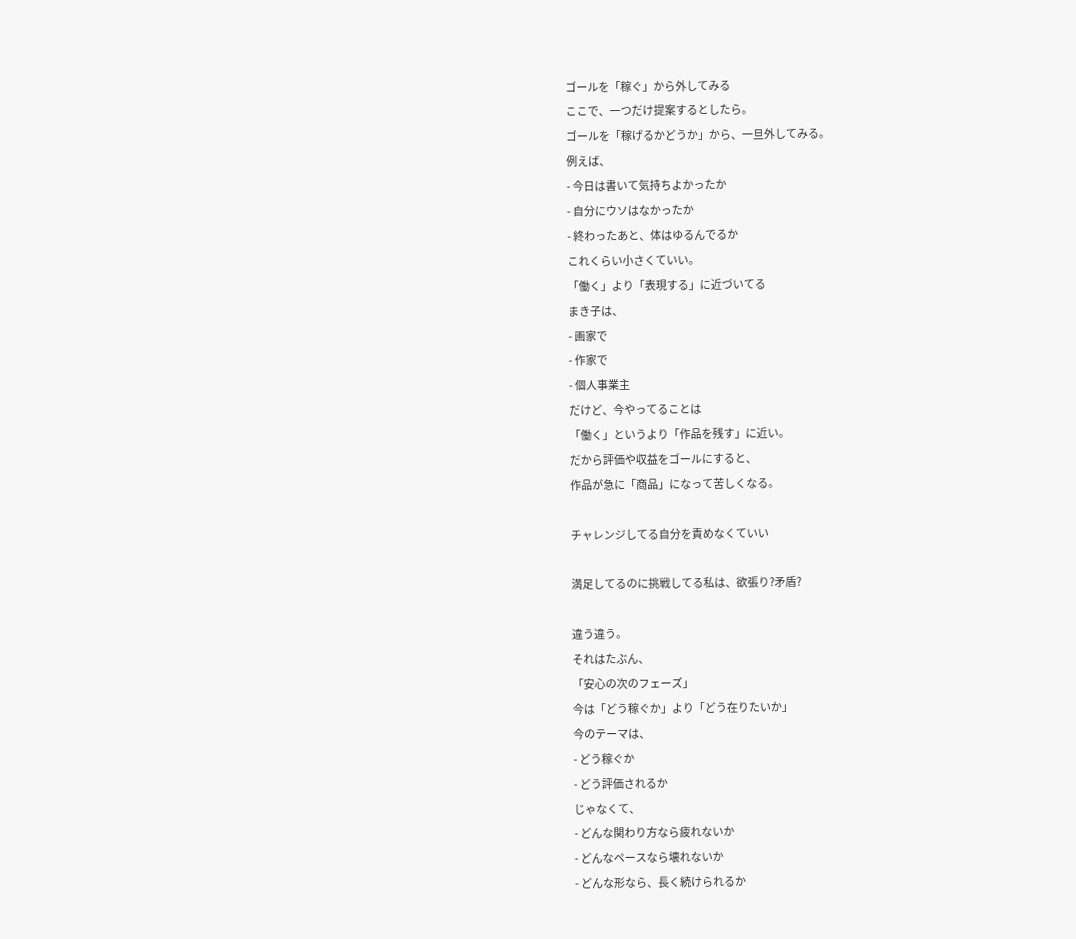ゴールを「稼ぐ」から外してみる
ここで、一つだけ提案するとしたら。
ゴールを「稼げるかどうか」から、一旦外してみる。
例えば、
- 今日は書いて気持ちよかったか
- 自分にウソはなかったか
- 終わったあと、体はゆるんでるか
これくらい小さくていい。
「働く」より「表現する」に近づいてる
まき子は、
- 画家で
- 作家で
- 個人事業主
だけど、今やってることは
「働く」というより「作品を残す」に近い。
だから評価や収益をゴールにすると、
作品が急に「商品」になって苦しくなる。

チャレンジしてる自分を責めなくていい

満足してるのに挑戦してる私は、欲張り?矛盾?

違う違う。
それはたぶん、
「安心の次のフェーズ」
今は「どう稼ぐか」より「どう在りたいか」
今のテーマは、
- どう稼ぐか
- どう評価されるか
じゃなくて、
- どんな関わり方なら疲れないか
- どんなペースなら壊れないか
- どんな形なら、長く続けられるか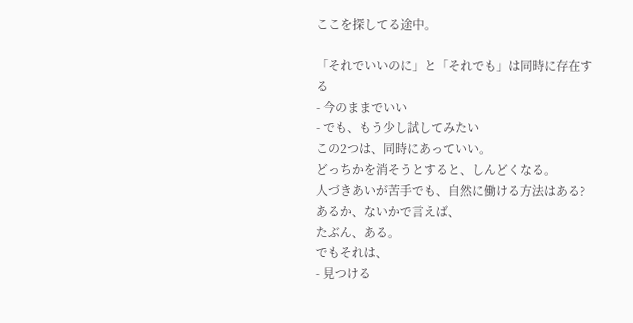ここを探してる途中。

「それでいいのに」と「それでも」は同時に存在する
- 今のままでいい
- でも、もう少し試してみたい
この2つは、同時にあっていい。
どっちかを消そうとすると、しんどくなる。
人づきあいが苦手でも、自然に働ける方法はある?
あるか、ないかで言えば、
たぶん、ある。
でもそれは、
- 見つける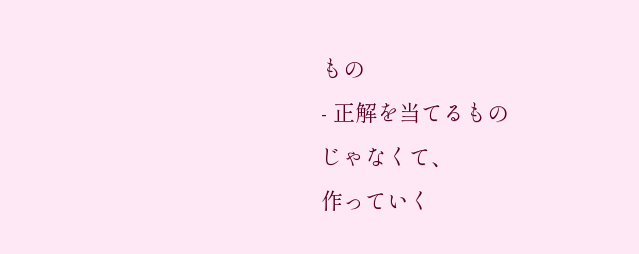もの
- 正解を当てるもの
じゃなくて、
作っていく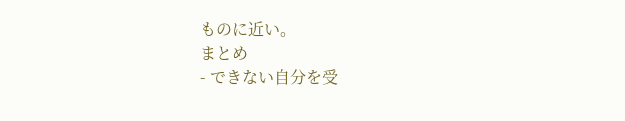ものに近い。
まとめ
- できない自分を受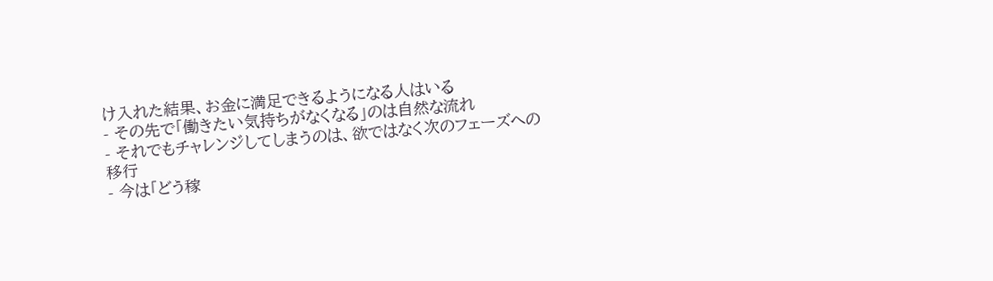け入れた結果、お金に満足できるようになる人はいる
- その先で「働きたい気持ちがなくなる」のは自然な流れ
- それでもチャレンジしてしまうのは、欲ではなく次のフェーズへの移行
- 今は「どう稼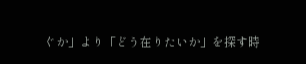ぐか」より「どう在りたいか」を探す時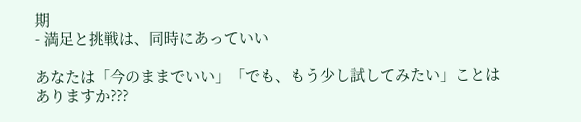期
- 満足と挑戦は、同時にあっていい

あなたは「今のままでいい」「でも、もう少し試してみたい」ことはありますか???